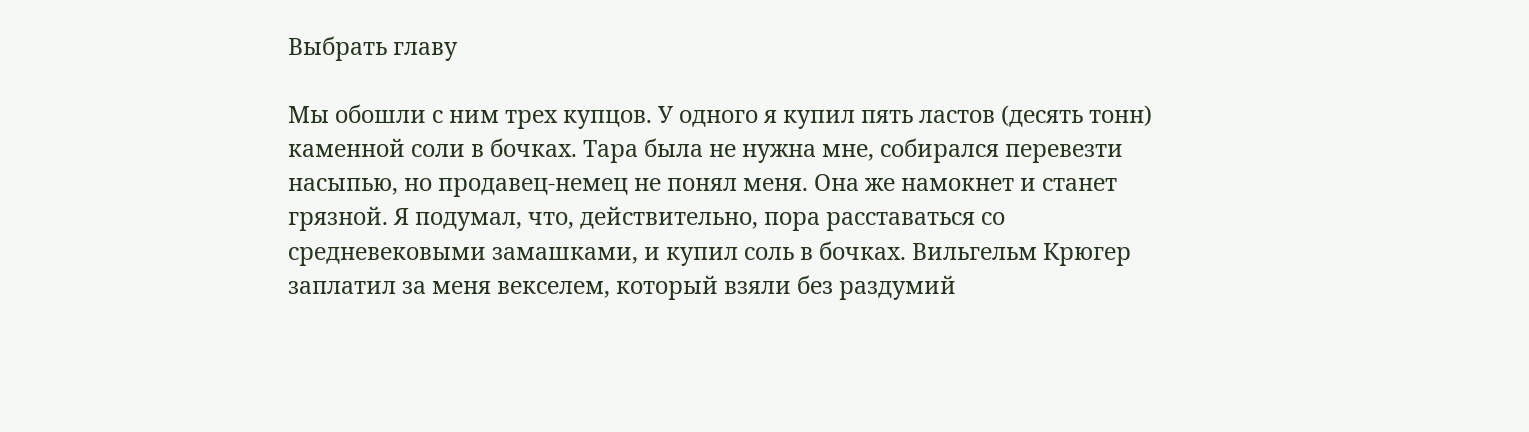Выбрать главу

Мы обошли с ним трех купцов. У одного я купил пять ластов (десять тонн) каменной соли в бочках. Тара была не нужна мне, собирался перевезти насыпью, но продавец-немец не понял меня. Она же намокнет и станет грязной. Я подумал, что, действительно, пора расставаться со средневековыми замашками, и купил соль в бочках. Вильгельм Крюгер заплатил за меня векселем, который взяли без раздумий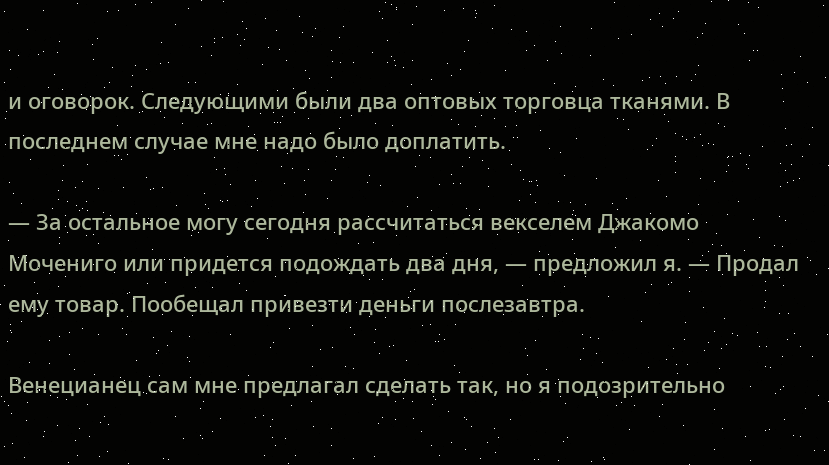и оговорок. Следующими были два оптовых торговца тканями. В последнем случае мне надо было доплатить.

— За остальное могу сегодня рассчитаться векселем Джакомо Мочениго или придется подождать два дня, — предложил я. — Продал ему товар. Пообещал привезти деньги послезавтра.

Венецианец сам мне предлагал сделать так, но я подозрительно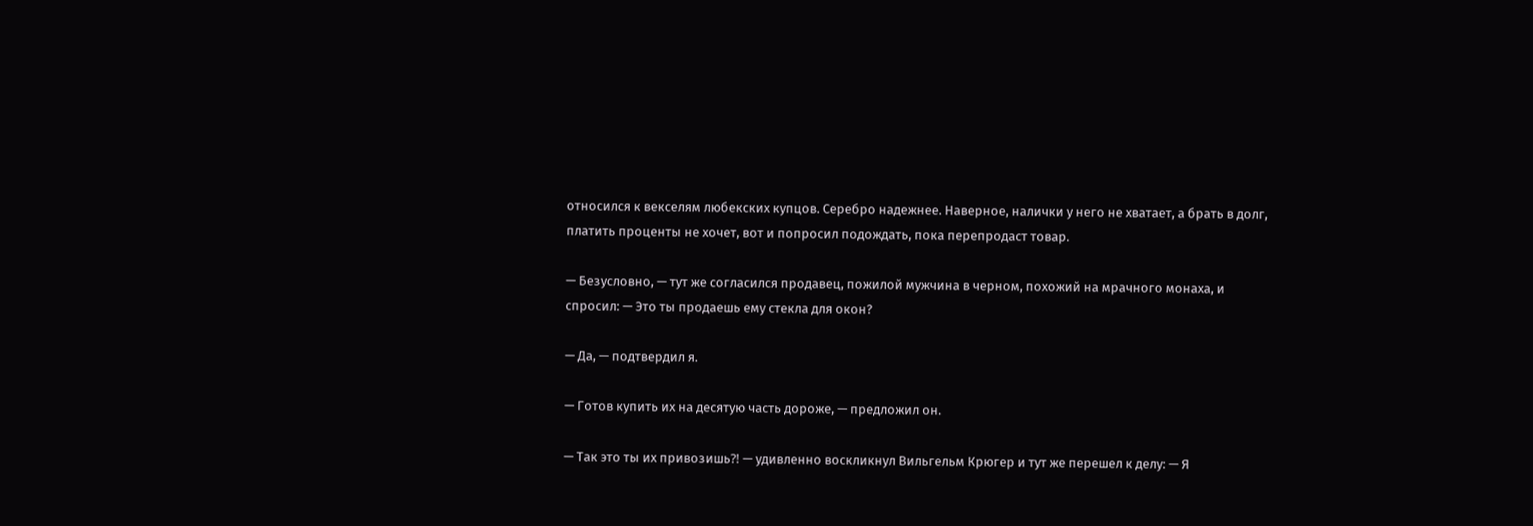относился к векселям любекских купцов. Серебро надежнее. Наверное, налички у него не хватает, а брать в долг, платить проценты не хочет, вот и попросил подождать, пока перепродаст товар.

— Безусловно, — тут же согласился продавец, пожилой мужчина в черном, похожий на мрачного монаха, и спросил: — Это ты продаешь ему стекла для окон?

— Да, — подтвердил я.

— Готов купить их на десятую часть дороже, — предложил он.

— Так это ты их привозишь⁈ — удивленно воскликнул Вильгельм Крюгер и тут же перешел к делу: — Я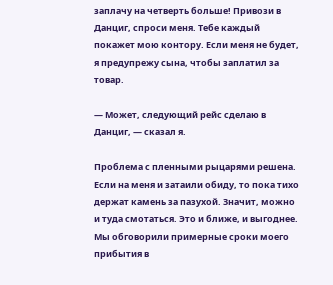заплачу на четверть больше! Привози в Данциг, спроси меня. Тебе каждый покажет мою контору. Если меня не будет, я предупрежу сына, чтобы заплатил за товар.

— Может, следующий рейс сделаю в Данциг, — сказал я.

Проблема с пленными рыцарями решена. Если на меня и затаили обиду, то пока тихо держат камень за пазухой. Значит, можно и туда смотаться. Это и ближе, и выгоднее. Мы обговорили примерные сроки моего прибытия в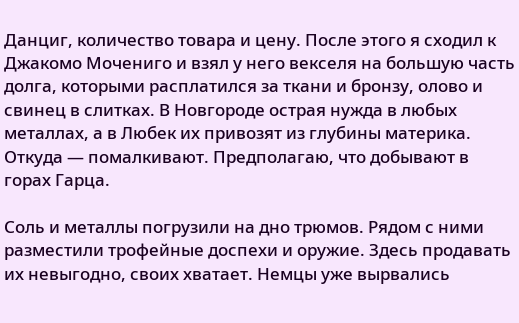Данциг, количество товара и цену. После этого я сходил к Джакомо Мочениго и взял у него векселя на большую часть долга, которыми расплатился за ткани и бронзу, олово и свинец в слитках. В Новгороде острая нужда в любых металлах, а в Любек их привозят из глубины материка. Откуда — помалкивают. Предполагаю, что добывают в горах Гарца.

Соль и металлы погрузили на дно трюмов. Рядом с ними разместили трофейные доспехи и оружие. Здесь продавать их невыгодно, своих хватает. Немцы уже вырвались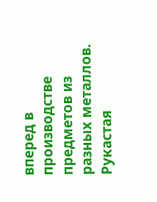вперед в производстве предметов из разных металлов. Рукастая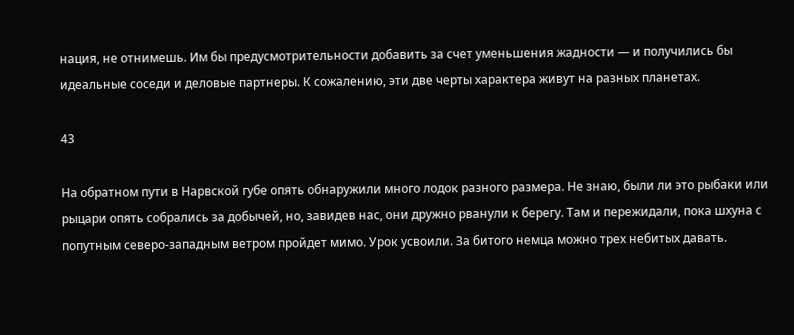нация, не отнимешь. Им бы предусмотрительности добавить за счет уменьшения жадности — и получились бы идеальные соседи и деловые партнеры. К сожалению, эти две черты характера живут на разных планетах.

43

На обратном пути в Нарвской губе опять обнаружили много лодок разного размера. Не знаю, были ли это рыбаки или рыцари опять собрались за добычей, но, завидев нас, они дружно рванули к берегу. Там и пережидали, пока шхуна с попутным северо-западным ветром пройдет мимо. Урок усвоили. За битого немца можно трех небитых давать.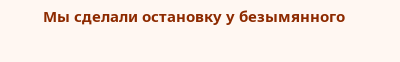Мы сделали остановку у безымянного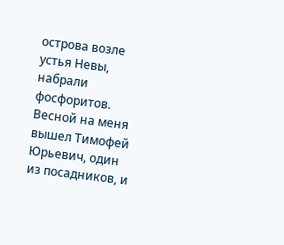острова возле устья Невы, набрали фосфоритов. Весной на меня вышел Тимофей Юрьевич, один из посадников, и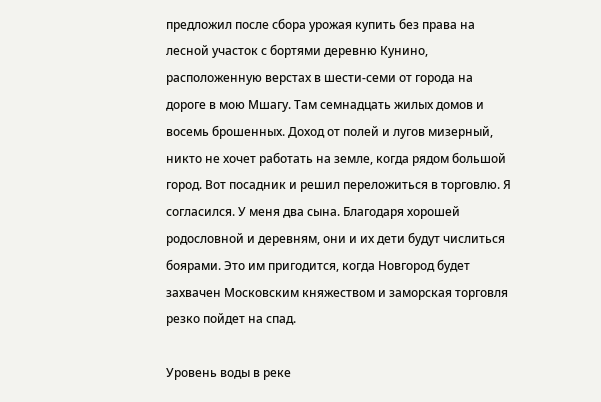предложил после сбора урожая купить без права на лесной участок с бортями деревню Кунино, расположенную верстах в шести-семи от города на дороге в мою Мшагу. Там семнадцать жилых домов и восемь брошенных. Доход от полей и лугов мизерный, никто не хочет работать на земле, когда рядом большой город. Вот посадник и решил переложиться в торговлю. Я согласился. У меня два сына. Благодаря хорошей родословной и деревням, они и их дети будут числиться боярами. Это им пригодится, когда Новгород будет захвачен Московским княжеством и заморская торговля резко пойдет на спад.

Уровень воды в реке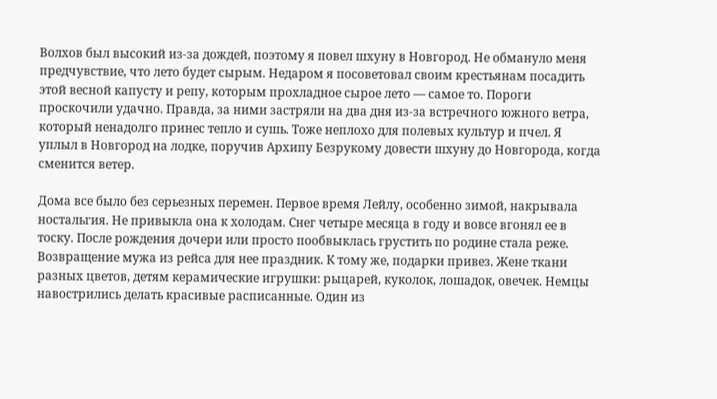Волхов был высокий из-за дождей, поэтому я повел шхуну в Новгород. Не обмануло меня предчувствие, что лето будет сырым. Недаром я посоветовал своим крестьянам посадить этой весной капусту и репу, которым прохладное сырое лето — самое то. Пороги проскочили удачно. Правда, за ними застряли на два дня из-за встречного южного ветра, который ненадолго принес тепло и сушь. Тоже неплохо для полевых культур и пчел. Я уплыл в Новгород на лодке, поручив Архипу Безрукому довести шхуну до Новгорода, когда сменится ветер.

Дома все было без серьезных перемен. Первое время Лейлу, особенно зимой, накрывала ностальгия. Не привыкла она к холодам. Снег четыре месяца в году и вовсе вгонял ее в тоску. После рождения дочери или просто пообвыклась грустить по родине стала реже. Возвращение мужа из рейса для нее праздник. К тому же, подарки привез. Жене ткани разных цветов, детям керамические игрушки: рыцарей, куколок, лошадок, овечек. Немцы навострились делать красивые расписанные. Один из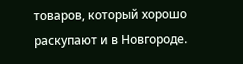товаров, который хорошо раскупают и в Новгороде.